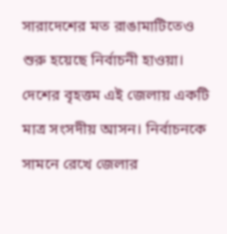সারাদেশের মত রাঙামাটিতেও শুরু হয়েছে নির্বাচনী হাওয়া। দেশের বৃহত্তম এই জেলায় একটি মাত্র সংসদীয় আসন। নির্বাচনকে সামনে রেখে জেলার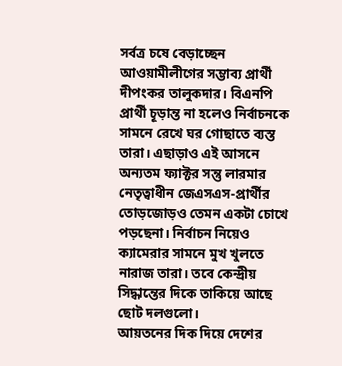সর্বত্র চষে বেড়াচ্ছেন আওয়ামীলীগের সম্ভাব্য প্রার্থী দীপংকর তালুকদার। বিএনপি প্রার্থী চূড়ান্ত না হলেও নির্বাচনকে সামনে রেখে ঘর গোছাতে ব্যস্ত তারা। এছাড়াও এই আসনে অন্যতম ফ্যাক্টর সন্তু লারমার নেতৃত্বাধীন জেএসএস-প্রার্থীর তোড়জোড়ও তেমন একটা চোখে পড়ছেনা। নির্বাচন নিয়েও ক্যামেরার সামনে মুখ খুলতে নারাজ তারা। তবে কেন্দ্রীয় সিদ্ধান্তের দিকে তাকিয়ে আছে ছোট দলগুলো।
আয়তনের দিক দিয়ে দেশের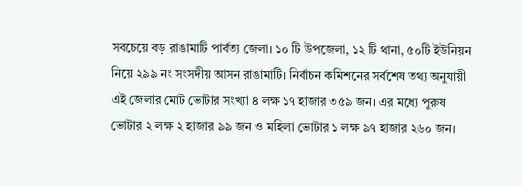সবচেয়ে বড় রাঙামাটি পার্বত্য জেলা। ১০ টি উপজেলা, ১২ টি থানা, ৫০টি ইউনিয়ন নিয়ে ২৯৯ নং সংসদীয় আসন রাঙামাটি। নির্বাচন কমিশনের সর্বশেষ তথ্য অনুযায়ী এই জেলার মোট ভোটার সংখ্যা ৪ লক্ষ ১৭ হাজার ৩৫৯ জন। এর মধ্যে পুরুষ ভোটার ২ লক্ষ ২ হাজার ৯৯ জন ও মহিলা ভোটার ১ লক্ষ ৯৭ হাজার ২৬০ জন।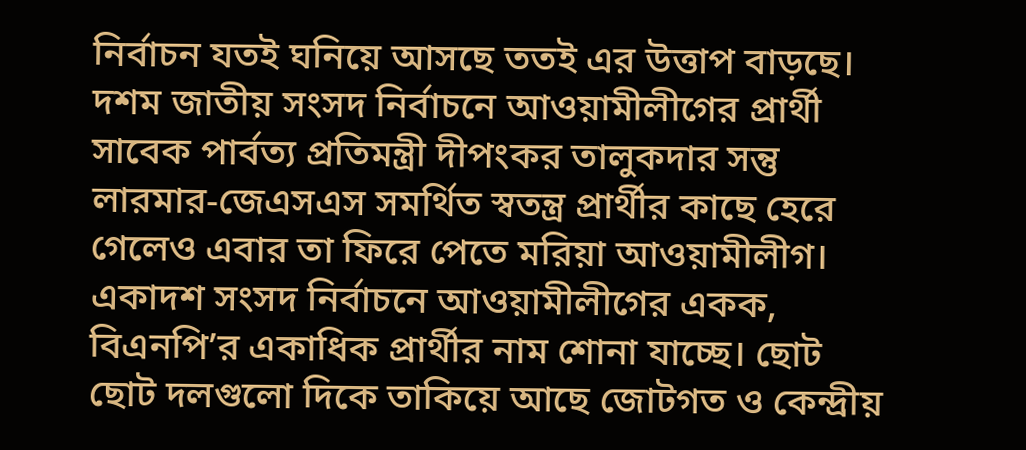নির্বাচন যতই ঘনিয়ে আসছে ততই এর উত্তাপ বাড়ছে। দশম জাতীয় সংসদ নির্বাচনে আওয়ামীলীগের প্রার্থী সাবেক পার্বত্য প্রতিমন্ত্রী দীপংকর তালুকদার সন্তু লারমার-জেএসএস সমর্থিত স্বতন্ত্র প্রার্থীর কাছে হেরে গেলেও এবার তা ফিরে পেতে মরিয়া আওয়ামীলীগ। একাদশ সংসদ নির্বাচনে আওয়ামীলীগের একক, বিএনপি’র একাধিক প্রার্থীর নাম শোনা যাচ্ছে। ছোট ছোট দলগুলো দিকে তাকিয়ে আছে জোটগত ও কেন্দ্রীয়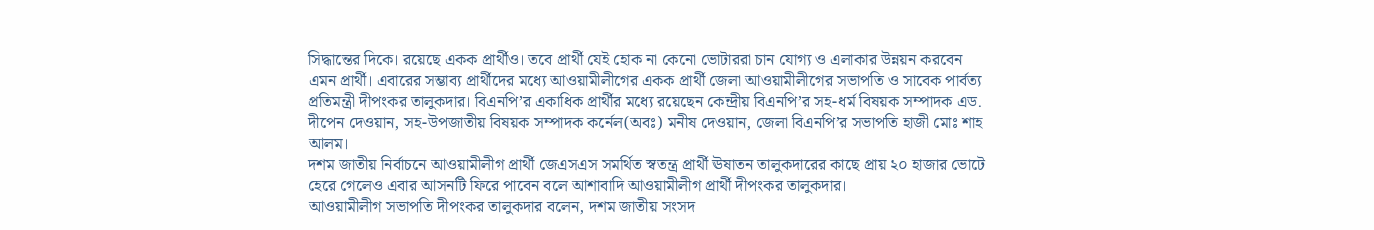সিদ্ধান্তের দিকে। রয়েছে একক প্রার্থীও। তবে প্রার্থী যেই হোক না কেনো ভোটাররা চান যোগ্য ও এলাকার উন্নয়ন করবেন এমন প্রার্থী। এবারের সম্ভাব্য প্রার্থীদের মধ্যে আওয়ামীলীগের একক প্রার্থী জেলা আওয়ামীলীগের সভাপতি ও সাবেক পার্বত্য প্রতিমন্ত্রী দীপংকর তালুকদার। বিএনপি’র একাধিক প্রার্থীর মধ্যে রয়েছেন কেন্দ্রীয় বিএনপি’র সহ-ধর্ম বিষয়ক সম্পাদক এড. দীপেন দেওয়ান, সহ-উপজাতীয় বিষয়ক সম্পাদক কর্নেল(অবঃ) মনীষ দেওয়ান, জেলা বিএনপি’র সভাপতি হাজী মোঃ শাহ আলম।
দশম জাতীয় নির্বাচনে আওয়ামীলীগ প্রার্থী জেএসএস সমর্থিত স্বতন্ত্র প্রার্থী ঊষাতন তালুকদারের কাছে প্রায় ২০ হাজার ভোটে হেরে গেলেও এবার আসনটি ফিরে পাবেন বলে আশাবাদি আওয়ামীলীগ প্রার্থী দীপংকর তালুকদার।
আওয়ামীলীগ সভাপতি দীপংকর তালুকদার বলেন, দশম জাতীয় সংসদ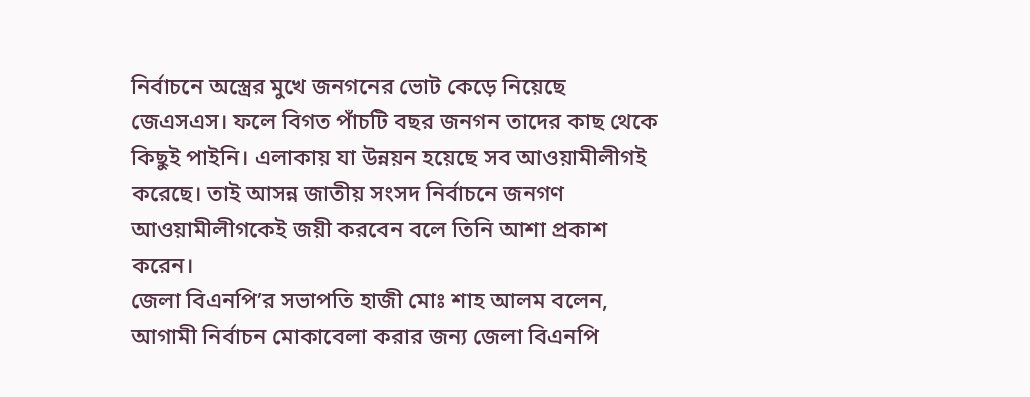নির্বাচনে অস্ত্রের মুখে জনগনের ভোট কেড়ে নিয়েছে জেএসএস। ফলে বিগত পাঁচটি বছর জনগন তাদের কাছ থেকে কিছুই পাইনি। এলাকায় যা উন্নয়ন হয়েছে সব আওয়ামীলীগই করেছে। তাই আসন্ন জাতীয় সংসদ নির্বাচনে জনগণ আওয়ামীলীগকেই জয়ী করবেন বলে তিনি আশা প্রকাশ করেন।
জেলা বিএনপি’র সভাপতি হাজী মোঃ শাহ আলম বলেন, আগামী নির্বাচন মোকাবেলা করার জন্য জেলা বিএনপি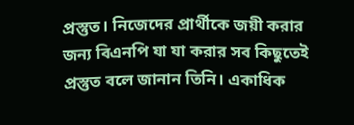প্রস্তুত। নিজেদের প্রার্থীকে জয়ী করার জন্য বিএনপি যা যা করার সব কিছুতেই প্রস্তুত বলে জানান তিনি। একাধিক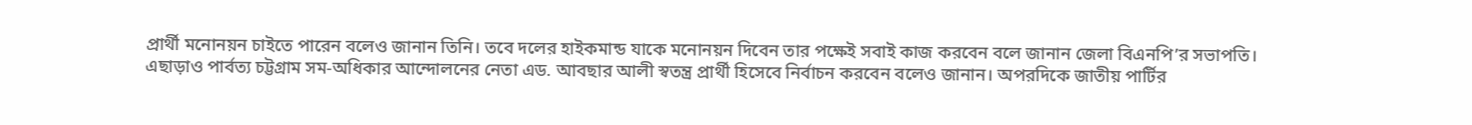প্রার্থী মনোনয়ন চাইতে পারেন বলেও জানান তিনি। তবে দলের হাইকমান্ড যাকে মনোনয়ন দিবেন তার পক্ষেই সবাই কাজ করবেন বলে জানান জেলা বিএনপি’র সভাপতি।
এছাড়াও পার্বত্য চট্টগ্রাম সম-অধিকার আন্দোলনের নেতা এড. আবছার আলী স্বতন্ত্র প্রার্থী হিসেবে নির্বাচন করবেন বলেও জানান। অপরদিকে জাতীয় পার্টির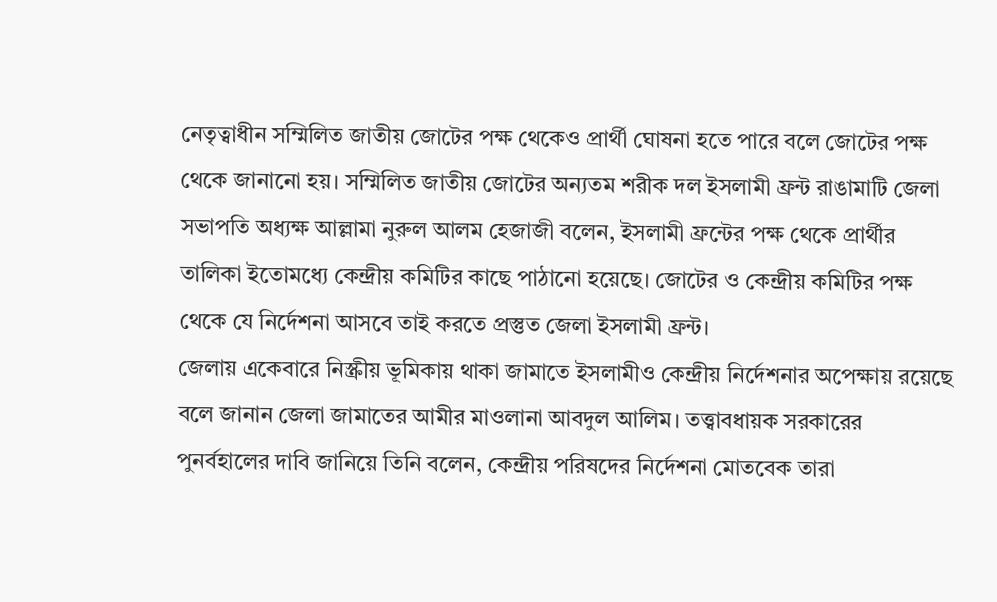নেতৃত্বাধীন সম্মিলিত জাতীয় জোটের পক্ষ থেকেও প্রার্থী ঘোষনা হতে পারে বলে জোটের পক্ষ থেকে জানানো হয়। সম্মিলিত জাতীয় জোটের অন্যতম শরীক দল ইসলামী ফ্রন্ট রাঙামাটি জেলা সভাপতি অধ্যক্ষ আল্লামা নুরুল আলম হেজাজী বলেন, ইসলামী ফ্রন্টের পক্ষ থেকে প্রার্থীর তালিকা ইতোমধ্যে কেন্দ্রীয় কমিটির কাছে পাঠানো হয়েছে। জোটের ও কেন্দ্রীয় কমিটির পক্ষ থেকে যে নির্দেশনা আসবে তাই করতে প্রস্তুত জেলা ইসলামী ফ্রন্ট।
জেলায় একেবারে নিস্ক্রীয় ভূমিকায় থাকা জামাতে ইসলামীও কেন্দ্রীয় নির্দেশনার অপেক্ষায় রয়েছে বলে জানান জেলা জামাতের আমীর মাওলানা আবদুল আলিম। তত্ত্বাবধায়ক সরকারের পুনর্বহালের দাবি জানিয়ে তিনি বলেন, কেন্দ্রীয় পরিষদের নির্দেশনা মোতবেক তারা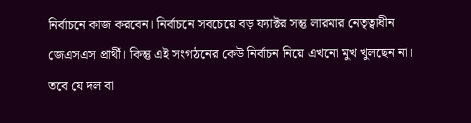নির্বাচনে কাজ করবেন। নির্বাচনে সবচেয়ে বড় ফ্যাক্টর সন্তু লারমার নেতৃত্বাধীন জেএসএস প্রার্থী। কিন্তু এই সংগঠনের কেউ নির্বাচন নিয়ে এখনো মুখ খুলছেন না। তবে যে দল বা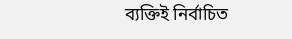ব্যক্তিই নির্বাচিত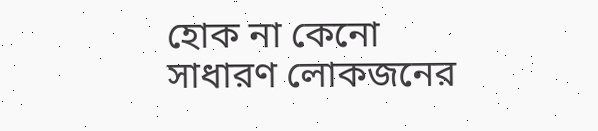হোক না কেনো সাধারণ লোকজনের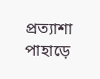প্রত্যাশা পাহাড়ে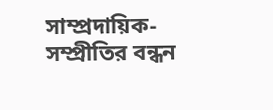সাম্প্রদায়িক-সম্প্রীতির বন্ধন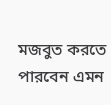মজবুত করতে পারবেন এমন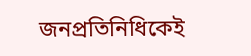জনপ্রতিনিধিকেই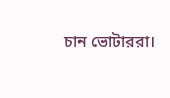চান ভোটাররা।